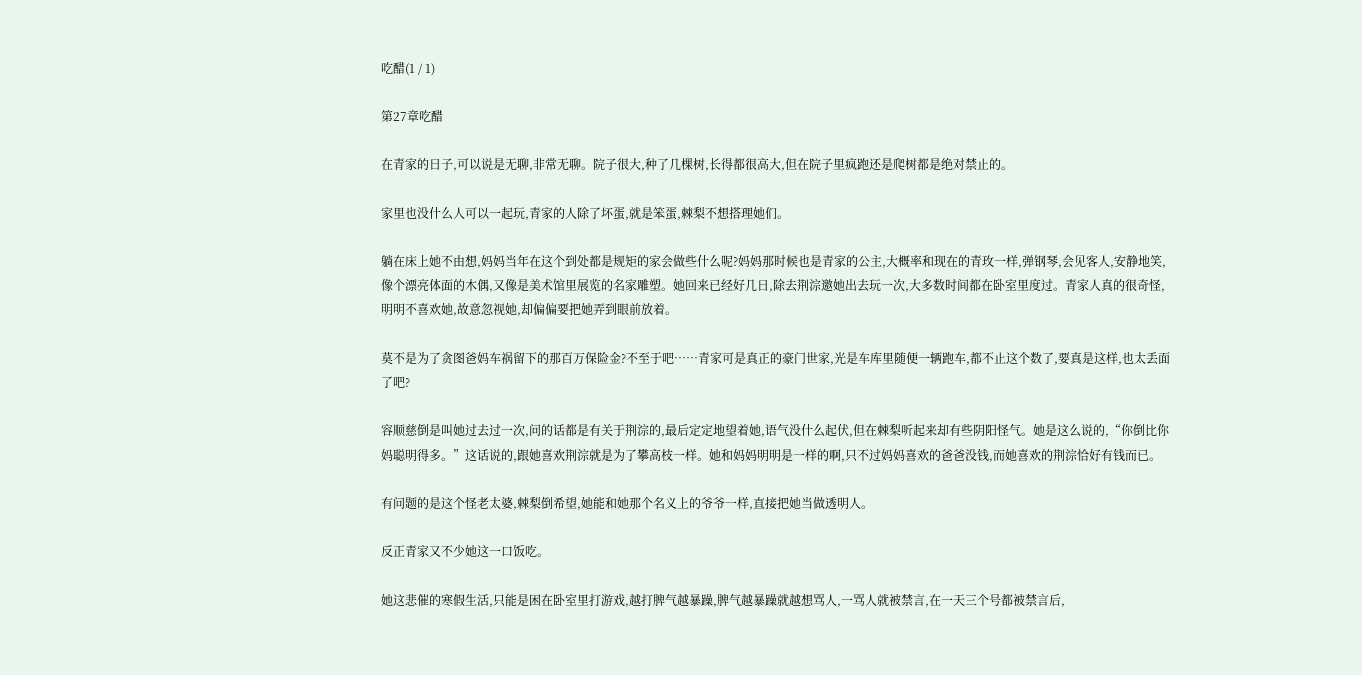吃醋(1 / 1)

第27章吃醋

在青家的日子,可以说是无聊,非常无聊。院子很大,种了几棵树,长得都很高大,但在院子里疯跑还是爬树都是绝对禁止的。

家里也没什么人可以一起玩,青家的人除了坏蛋,就是笨蛋,棘梨不想搭理她们。

躺在床上她不由想,妈妈当年在这个到处都是规矩的家会做些什么呢?妈妈那时候也是青家的公主,大概率和现在的青玫一样,弹钢琴,会见客人,安静地笑,像个漂亮体面的木偶,又像是美术馆里展览的名家雕塑。她回来已经好几日,除去荆淙邀她出去玩一次,大多数时间都在卧室里度过。青家人真的很奇怪,明明不喜欢她,故意忽视她,却偏偏要把她弄到眼前放着。

莫不是为了贪图爸妈车祸留下的那百万保险金?不至于吧……青家可是真正的豪门世家,光是车库里随便一辆跑车,都不止这个数了,要真是这样,也太丢面了吧?

容顺慈倒是叫她过去过一次,问的话都是有关于荆淙的,最后定定地望着她,语气没什么起伏,但在棘梨听起来却有些阴阳怪气。她是这么说的,“你倒比你妈聪明得多。”这话说的,跟她喜欢荆淙就是为了攀高枝一样。她和妈妈明明是一样的啊,只不过妈妈喜欢的爸爸没钱,而她喜欢的荆淙恰好有钱而已。

有问题的是这个怪老太婆,棘梨倒希望,她能和她那个名义上的爷爷一样,直接把她当做透明人。

反正青家又不少她这一口饭吃。

她这悲催的寒假生活,只能是困在卧室里打游戏,越打脾气越暴躁,脾气越暴躁就越想骂人,一骂人就被禁言,在一天三个号都被禁言后,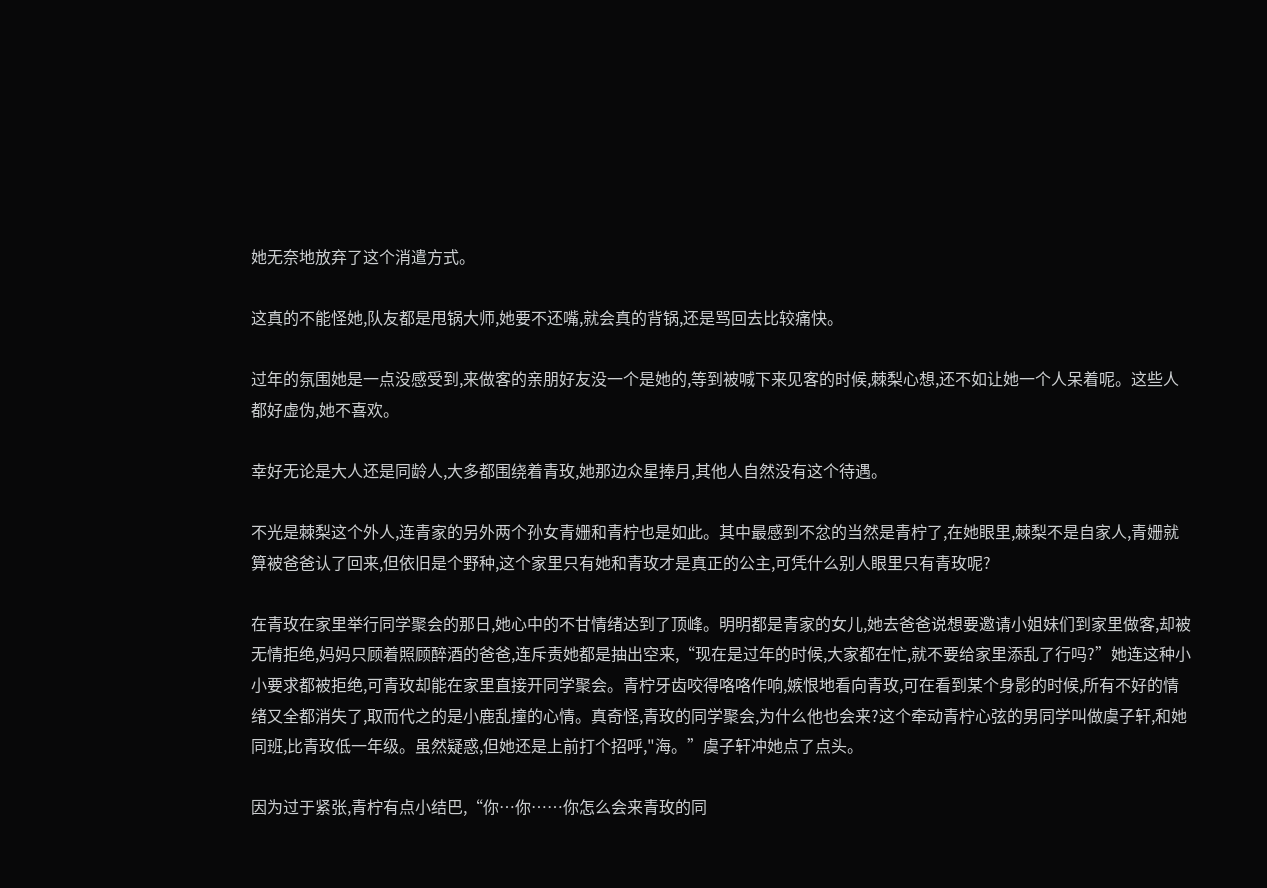她无奈地放弃了这个消遣方式。

这真的不能怪她,队友都是甩锅大师,她要不还嘴,就会真的背锅,还是骂回去比较痛快。

过年的氛围她是一点没感受到,来做客的亲朋好友没一个是她的,等到被喊下来见客的时候,棘梨心想,还不如让她一个人呆着呢。这些人都好虚伪,她不喜欢。

幸好无论是大人还是同龄人,大多都围绕着青玫,她那边众星捧月,其他人自然没有这个待遇。

不光是棘梨这个外人,连青家的另外两个孙女青姗和青柠也是如此。其中最感到不忿的当然是青柠了,在她眼里,棘梨不是自家人,青姗就算被爸爸认了回来,但依旧是个野种,这个家里只有她和青玫才是真正的公主,可凭什么别人眼里只有青玫呢?

在青玫在家里举行同学聚会的那日,她心中的不甘情绪达到了顶峰。明明都是青家的女儿,她去爸爸说想要邀请小姐妹们到家里做客,却被无情拒绝,妈妈只顾着照顾醉酒的爸爸,连斥责她都是抽出空来,“现在是过年的时候,大家都在忙,就不要给家里添乱了行吗?”她连这种小小要求都被拒绝,可青玫却能在家里直接开同学聚会。青柠牙齿咬得咯咯作响,嫉恨地看向青玫,可在看到某个身影的时候,所有不好的情绪又全都消失了,取而代之的是小鹿乱撞的心情。真奇怪,青玫的同学聚会,为什么他也会来?这个牵动青柠心弦的男同学叫做虞子轩,和她同班,比青玫低一年级。虽然疑惑,但她还是上前打个招呼,"海。”虞子轩冲她点了点头。

因为过于紧张,青柠有点小结巴,“你…你……你怎么会来青玫的同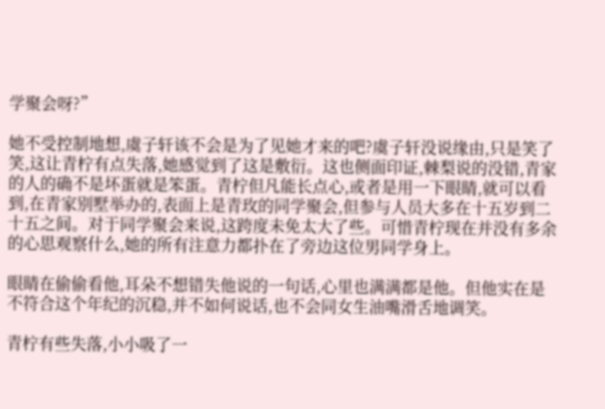学聚会呀?”

她不受控制地想,虞子轩该不会是为了见她才来的吧?虞子轩没说缘由,只是笑了笑,这让青柠有点失落,她感觉到了这是敷衍。这也侧面印证,棘梨说的没错,青家的人的确不是坏蛋就是笨蛋。青柠但凡能长点心,或者是用一下眼睛,就可以看到,在青家别墅举办的,表面上是青玫的同学聚会,但参与人员大多在十五岁到二十五之间。对于同学聚会来说,这跨度未免太大了些。可惜青柠现在并没有多余的心思观察什么,她的所有注意力都扑在了旁边这位男同学身上。

眼睛在偷偷看他,耳朵不想错失他说的一句话,心里也满满都是他。但他实在是不符合这个年纪的沉稳,并不如何说话,也不会同女生油嘴滑舌地调笑。

青柠有些失落,小小吸了一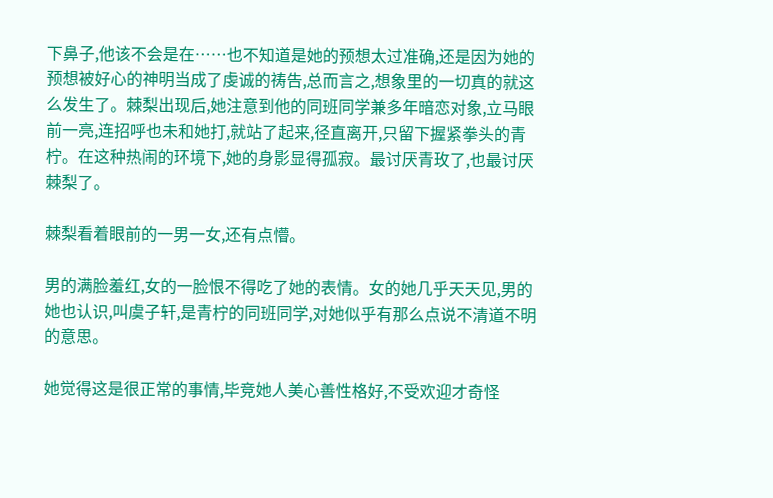下鼻子,他该不会是在……也不知道是她的预想太过准确,还是因为她的预想被好心的神明当成了虔诚的祷告,总而言之,想象里的一切真的就这么发生了。棘梨出现后,她注意到他的同班同学兼多年暗恋对象,立马眼前一亮,连招呼也未和她打,就站了起来,径直离开,只留下握紧拳头的青柠。在这种热闹的环境下,她的身影显得孤寂。最讨厌青玫了,也最讨厌棘梨了。

棘梨看着眼前的一男一女,还有点懵。

男的满脸羞红,女的一脸恨不得吃了她的表情。女的她几乎天天见,男的她也认识,叫虞子轩,是青柠的同班同学,对她似乎有那么点说不清道不明的意思。

她觉得这是很正常的事情,毕竞她人美心善性格好,不受欢迎才奇怪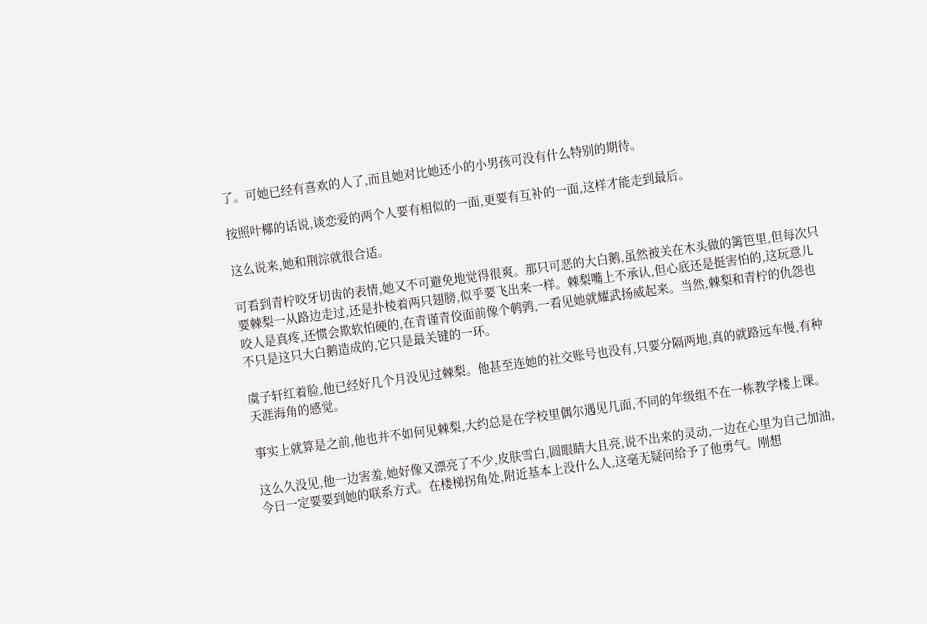了。可她已经有喜欢的人了,而且她对比她还小的小男孩可没有什么特别的期待。

按照叶椰的话说,谈恋爱的两个人要有相似的一面,更要有互补的一面,这样才能走到最后。

这么说来,她和荆淙就很合适。

可看到青柠咬牙切齿的表情,她又不可避免地觉得很爽。那只可恶的大白鹅,虽然被关在木头做的篱笆里,但每次只要棘梨一从路边走过,还是扑棱着两只翅膀,似乎要飞出来一样。棘梨嘴上不承认,但心底还是挺害怕的,这玩意儿咬人是真疼,还惯会欺软怕硬的,在青谨青佼面前像个鹌鹑,一看见她就耀武扬威起来。当然,棘梨和青柠的仇怨也不只是这只大白鹅造成的,它只是最关键的一环。

虞子轩红着脸,他已经好几个月没见过棘梨。他甚至连她的社交账号也没有,只要分隔两地,真的就路远车慢,有种天涯海角的感觉。

事实上就算是之前,他也并不如何见棘梨,大约总是在学校里偶尔遇见几面,不同的年级组不在一栋教学楼上课。

这么久没见,他一边害羞,她好像又漂亮了不少,皮肤雪白,圆眼睛大且亮,说不出来的灵动,一边在心里为自己加油,今日一定要要到她的联系方式。在楼梯拐角处,附近基本上没什么人,这毫无疑问给予了他勇气。刚想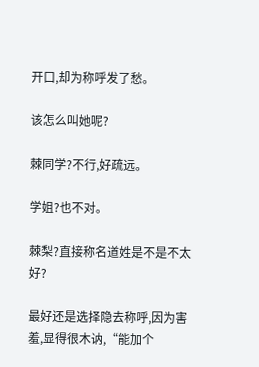开口,却为称呼发了愁。

该怎么叫她呢?

棘同学?不行,好疏远。

学姐?也不对。

棘梨?直接称名道姓是不是不太好?

最好还是选择隐去称呼,因为害羞,显得很木讷,“能加个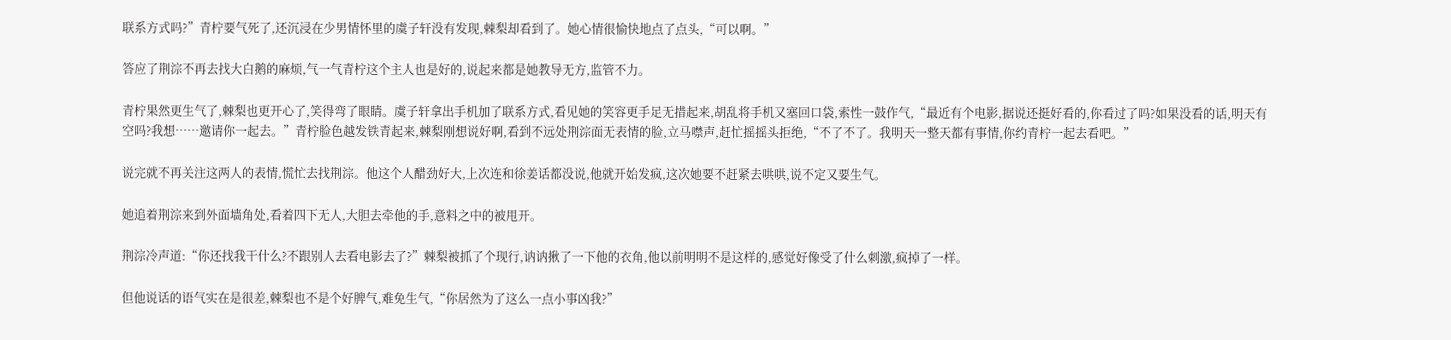联系方式吗?”青柠要气死了,还沉浸在少男情怀里的虞子轩没有发现,棘梨却看到了。她心情很愉快地点了点头,“可以啊。”

答应了荆淙不再去找大白鹅的麻烦,气一气青柠这个主人也是好的,说起来都是她教导无方,监管不力。

青柠果然更生气了,棘梨也更开心了,笑得弯了眼睛。虞子轩拿出手机加了联系方式,看见她的笑容更手足无措起来,胡乱将手机又塞回口袋,索性一鼓作气,“最近有个电影,据说还挺好看的,你看过了吗?如果没看的话,明天有空吗?我想……邀请你一起去。”青柠脸色越发铁青起来,棘梨刚想说好啊,看到不远处荆淙面无表情的脸,立马噤声,赶忙摇摇头拒绝,“不了不了。我明天一整天都有事情,你约青柠一起去看吧。”

说完就不再关注这两人的表情,慌忙去找荆淙。他这个人醋劲好大,上次连和徐姜话都没说,他就开始发疯,这次她要不赶紧去哄哄,说不定又要生气。

她追着荆淙来到外面墙角处,看着四下无人,大胆去牵他的手,意料之中的被甩开。

荆淙冷声道:“你还找我干什么?不跟别人去看电影去了?”棘梨被抓了个现行,讷讷揪了一下他的衣角,他以前明明不是这样的,感觉好像受了什么刺激,疯掉了一样。

但他说话的语气实在是很差,棘梨也不是个好脾气,难免生气,“你居然为了这么一点小事凶我?”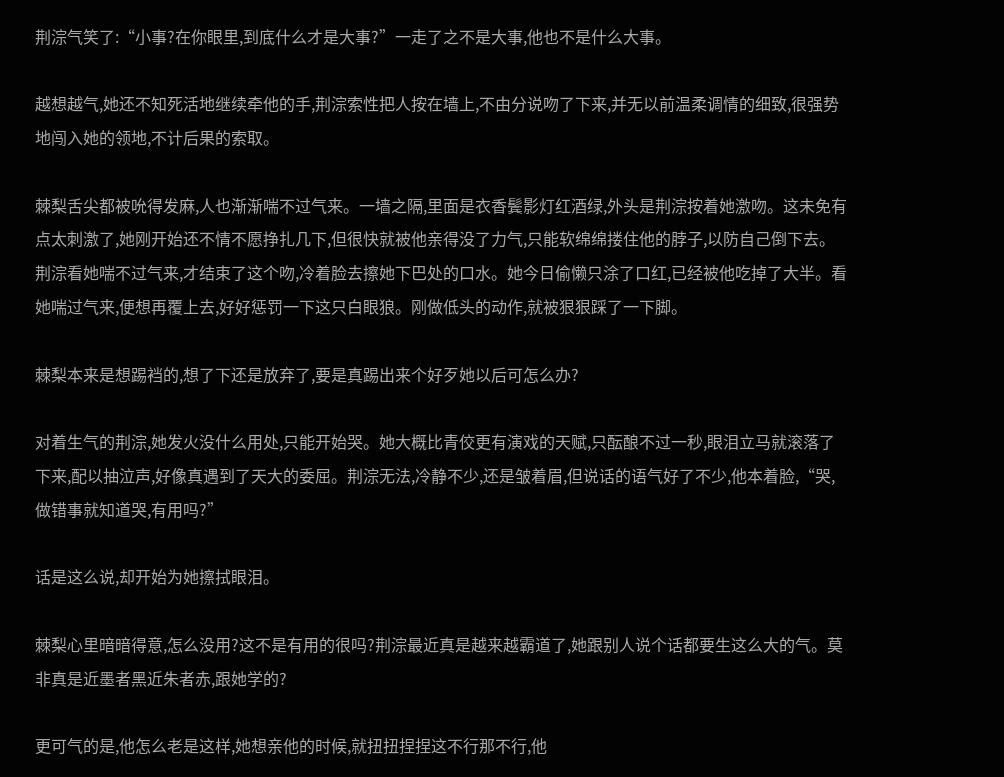荆淙气笑了:“小事?在你眼里,到底什么才是大事?”一走了之不是大事,他也不是什么大事。

越想越气,她还不知死活地继续牵他的手,荆淙索性把人按在墙上,不由分说吻了下来,并无以前温柔调情的细致,很强势地闯入她的领地,不计后果的索取。

棘梨舌尖都被吮得发麻,人也渐渐喘不过气来。一墙之隔,里面是衣香鬓影灯红酒绿,外头是荆淙按着她激吻。这未免有点太刺激了,她刚开始还不情不愿挣扎几下,但很快就被他亲得没了力气,只能软绵绵搂住他的脖子,以防自己倒下去。荆淙看她喘不过气来,才结束了这个吻,冷着脸去擦她下巴处的口水。她今日偷懒只涂了口红,已经被他吃掉了大半。看她喘过气来,便想再覆上去,好好惩罚一下这只白眼狼。刚做低头的动作,就被狠狠踩了一下脚。

棘梨本来是想踢裆的,想了下还是放弃了,要是真踢出来个好歹她以后可怎么办?

对着生气的荆淙,她发火没什么用处,只能开始哭。她大概比青佼更有演戏的天赋,只酝酿不过一秒,眼泪立马就滚落了下来,配以抽泣声,好像真遇到了天大的委屈。荆淙无法,冷静不少,还是皱着眉,但说话的语气好了不少,他本着脸,“哭,做错事就知道哭,有用吗?”

话是这么说,却开始为她擦拭眼泪。

棘梨心里暗暗得意,怎么没用?这不是有用的很吗?荆淙最近真是越来越霸道了,她跟别人说个话都要生这么大的气。莫非真是近墨者黑近朱者赤,跟她学的?

更可气的是,他怎么老是这样,她想亲他的时候,就扭扭捏捏这不行那不行,他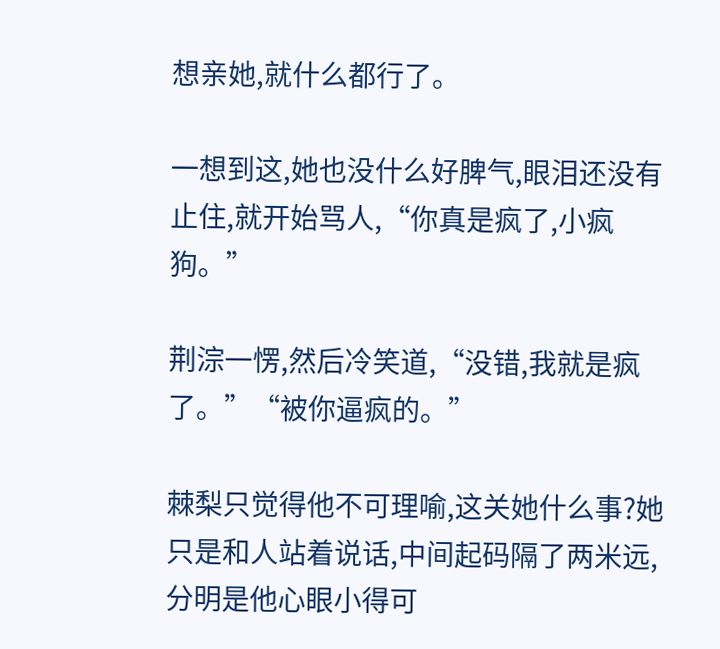想亲她,就什么都行了。

一想到这,她也没什么好脾气,眼泪还没有止住,就开始骂人,“你真是疯了,小疯狗。”

荆淙一愣,然后冷笑道,“没错,我就是疯了。”“被你逼疯的。”

棘梨只觉得他不可理喻,这关她什么事?她只是和人站着说话,中间起码隔了两米远,分明是他心眼小得可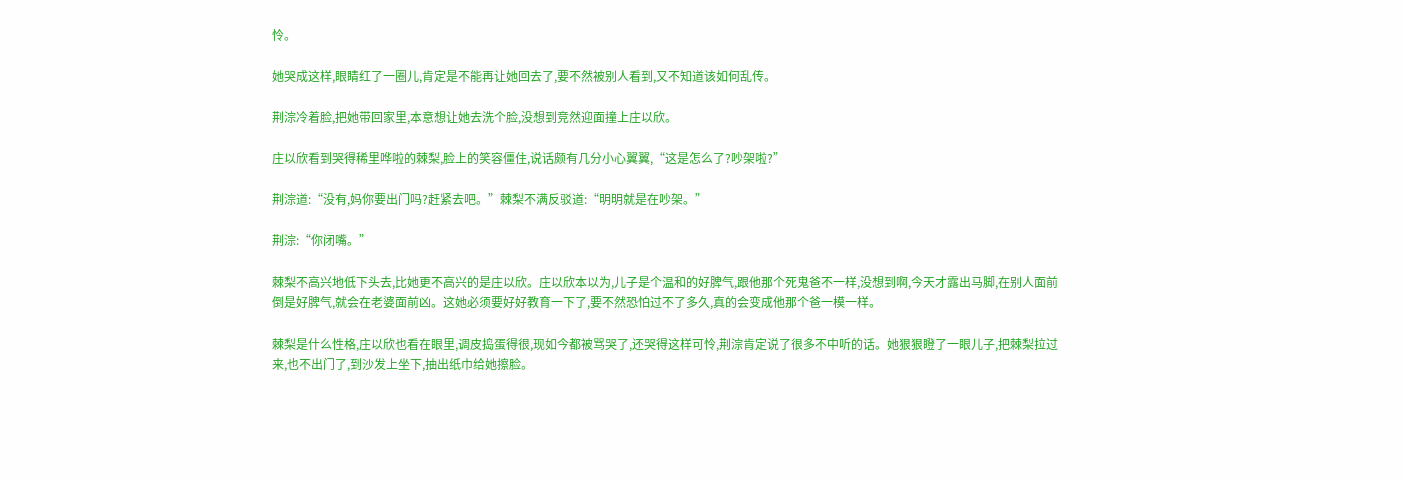怜。

她哭成这样,眼睛红了一圈儿,肯定是不能再让她回去了,要不然被别人看到,又不知道该如何乱传。

荆淙冷着脸,把她带回家里,本意想让她去洗个脸,没想到竞然迎面撞上庄以欣。

庄以欣看到哭得稀里哗啦的棘梨,脸上的笑容僵住,说话颇有几分小心翼翼,“这是怎么了?吵架啦?”

荆淙道:“没有,妈你要出门吗?赶紧去吧。”棘梨不满反驳道:“明明就是在吵架。”

荆淙:“你闭嘴。”

棘梨不高兴地低下头去,比她更不高兴的是庄以欣。庄以欣本以为,儿子是个温和的好脾气,跟他那个死鬼爸不一样,没想到啊,今天才露出马脚,在别人面前倒是好脾气,就会在老婆面前凶。这她必须要好好教育一下了,要不然恐怕过不了多久,真的会变成他那个爸一模一样。

棘梨是什么性格,庄以欣也看在眼里,调皮捣蛋得很,现如今都被骂哭了,还哭得这样可怜,荆淙肯定说了很多不中听的话。她狠狠瞪了一眼儿子,把棘梨拉过来,也不出门了,到沙发上坐下,抽出纸巾给她擦脸。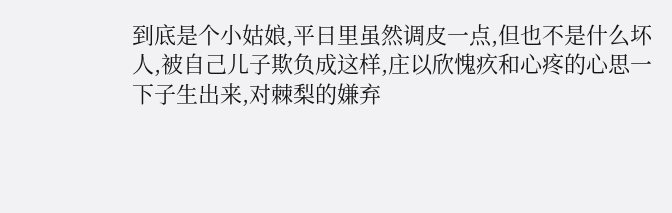到底是个小姑娘,平日里虽然调皮一点,但也不是什么坏人,被自己儿子欺负成这样,庄以欣愧疚和心疼的心思一下子生出来,对棘梨的嫌弃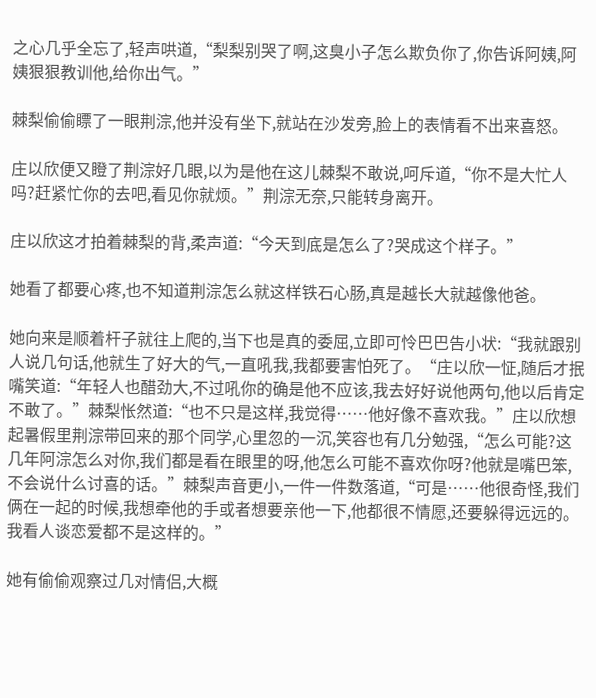之心几乎全忘了,轻声哄道,“梨梨别哭了啊,这臭小子怎么欺负你了,你告诉阿姨,阿姨狠狠教训他,给你出气。”

棘梨偷偷瞟了一眼荆淙,他并没有坐下,就站在沙发旁,脸上的表情看不出来喜怒。

庄以欣便又瞪了荆淙好几眼,以为是他在这儿棘梨不敢说,呵斥道,“你不是大忙人吗?赶紧忙你的去吧,看见你就烦。”荆淙无奈,只能转身离开。

庄以欣这才拍着棘梨的背,柔声道:“今天到底是怎么了?哭成这个样子。”

她看了都要心疼,也不知道荆淙怎么就这样铁石心肠,真是越长大就越像他爸。

她向来是顺着杆子就往上爬的,当下也是真的委屈,立即可怜巴巴告小状:“我就跟别人说几句话,他就生了好大的气,一直吼我,我都要害怕死了。“庄以欣一怔,随后才抿嘴笑道:“年轻人也醋劲大,不过吼你的确是他不应该,我去好好说他两句,他以后肯定不敢了。”棘梨怅然道:“也不只是这样,我觉得……他好像不喜欢我。”庄以欣想起暑假里荆淙带回来的那个同学,心里忽的一沉,笑容也有几分勉强,“怎么可能?这几年阿淙怎么对你,我们都是看在眼里的呀,他怎么可能不喜欢你呀?他就是嘴巴笨,不会说什么讨喜的话。”棘梨声音更小,一件一件数落道,“可是……他很奇怪,我们俩在一起的时候,我想牵他的手或者想要亲他一下,他都很不情愿,还要躲得远远的。我看人谈恋爱都不是这样的。”

她有偷偷观察过几对情侣,大概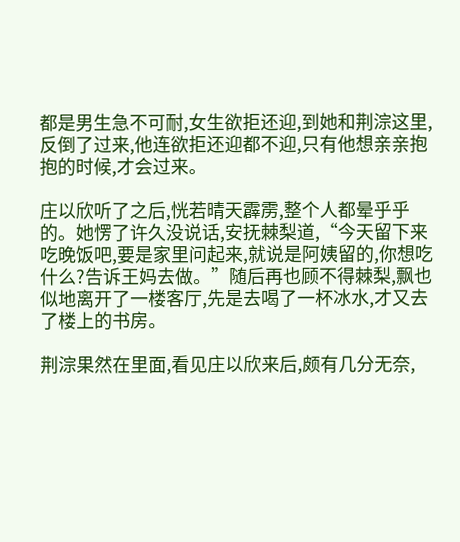都是男生急不可耐,女生欲拒还迎,到她和荆淙这里,反倒了过来,他连欲拒还迎都不迎,只有他想亲亲抱抱的时候,才会过来。

庄以欣听了之后,恍若晴天霹雳,整个人都晕乎乎的。她愣了许久没说话,安抚棘梨道,“今天留下来吃晚饭吧,要是家里问起来,就说是阿姨留的,你想吃什么?告诉王妈去做。”随后再也顾不得棘梨,飘也似地离开了一楼客厅,先是去喝了一杯冰水,才又去了楼上的书房。

荆淙果然在里面,看见庄以欣来后,颇有几分无奈,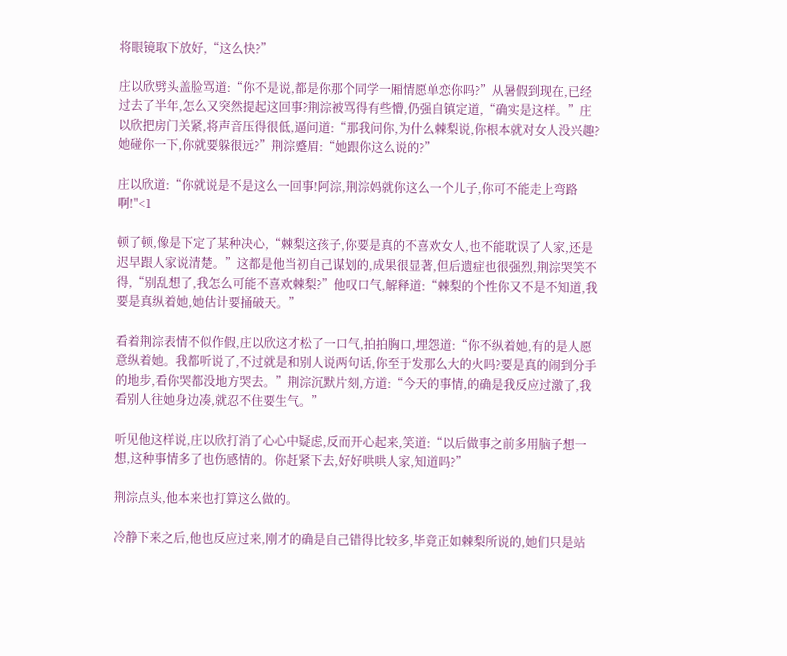将眼镜取下放好,“这么快?”

庄以欣劈头盖脸骂道:“你不是说,都是你那个同学一厢情愿单恋你吗?”从暑假到现在,已经过去了半年,怎么又突然提起这回事?荆淙被骂得有些懵,仍强自镇定道,“确实是这样。”庄以欣把房门关紧,将声音压得很低,逼问道:“那我问你,为什么棘梨说,你根本就对女人没兴趣?她碰你一下,你就要躲很远?”荆淙蹙眉:“她跟你这么说的?”

庄以欣道:“你就说是不是这么一回事!阿淙,荆淙妈就你这么一个儿子,你可不能走上弯路啊!"<1

顿了顿,像是下定了某种决心,“棘梨这孩子,你要是真的不喜欢女人,也不能耽误了人家,还是迟早跟人家说清楚。”这都是他当初自己谋划的,成果很显著,但后遗症也很强烈,荆淙哭笑不得,“别乱想了,我怎么可能不喜欢棘梨?”他叹口气,解释道:“棘梨的个性你又不是不知道,我要是真纵着她,她估计要捅破天。”

看着荆淙表情不似作假,庄以欣这才松了一口气,拍拍胸口,埋怨道:“你不纵着她,有的是人愿意纵着她。我都听说了,不过就是和别人说两句话,你至于发那么大的火吗?要是真的闹到分手的地步,看你哭都没地方哭去。”荆淙沉默片刻,方道:“今天的事情,的确是我反应过激了,我看别人往她身边凑,就忍不住要生气。”

听见他这样说,庄以欣打消了心心中疑虑,反而开心起来,笑道:“以后做事之前多用脑子想一想,这种事情多了也伤感情的。你赶紧下去,好好哄哄人家,知道吗?”

荆淙点头,他本来也打算这么做的。

冷静下来之后,他也反应过来,刚才的确是自己错得比较多,毕竟正如棘梨所说的,她们只是站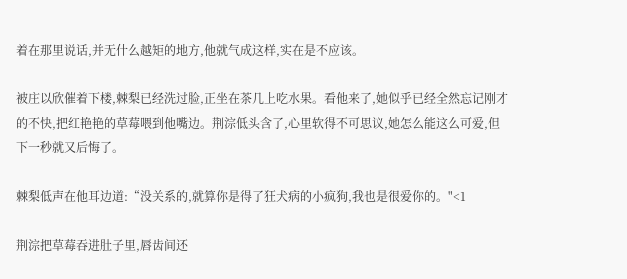着在那里说话,并无什么越矩的地方,他就气成这样,实在是不应该。

被庄以欣催着下楼,棘梨已经洗过脸,正坐在茶几上吃水果。看他来了,她似乎已经全然忘记刚才的不快,把红艳艳的草莓喂到他嘴边。荆淙低头含了,心里软得不可思议,她怎么能这么可爱,但下一秒就又后悔了。

棘梨低声在他耳边道:“没关系的,就算你是得了狂犬病的小疯狗,我也是很爱你的。"<1

荆淙把草莓吞进肚子里,唇齿间还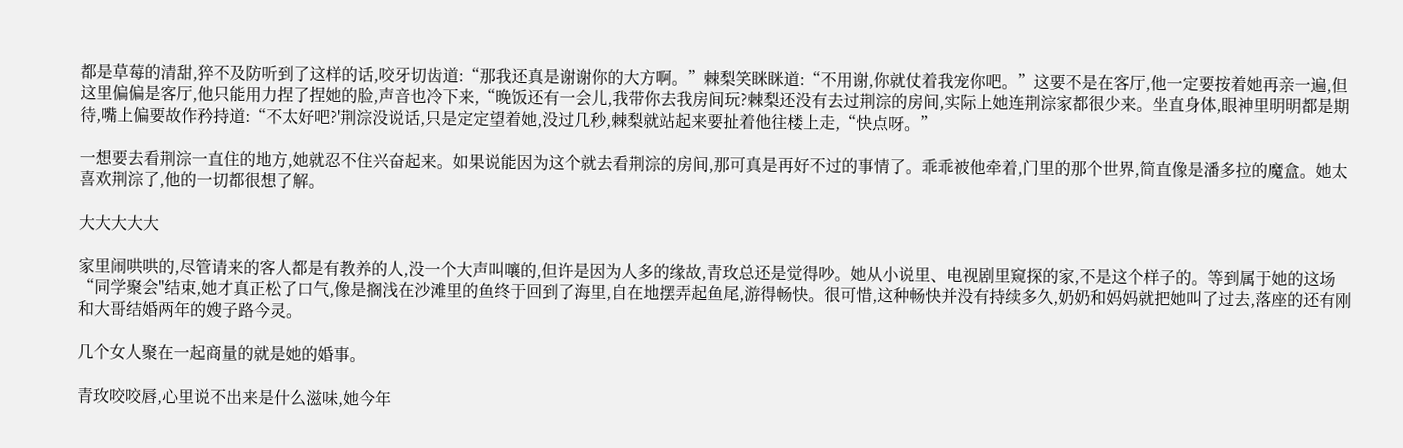都是草莓的清甜,猝不及防听到了这样的话,咬牙切齿道:“那我还真是谢谢你的大方啊。”棘梨笑眯眯道:“不用谢,你就仗着我宠你吧。”这要不是在客厅,他一定要按着她再亲一遍,但这里偏偏是客厅,他只能用力捏了捏她的脸,声音也冷下来,“晚饭还有一会儿,我带你去我房间玩?棘梨还没有去过荆淙的房间,实际上她连荆淙家都很少来。坐直身体,眼神里明明都是期待,嘴上偏要故作矜持道:“不太好吧?'荆淙没说话,只是定定望着她,没过几秒,棘梨就站起来要扯着他往楼上走,“快点呀。”

一想要去看荆淙一直住的地方,她就忍不住兴奋起来。如果说能因为这个就去看荆淙的房间,那可真是再好不过的事情了。乖乖被他牵着,门里的那个世界,简直像是潘多拉的魔盒。她太喜欢荆淙了,他的一切都很想了解。

大大大大大

家里闹哄哄的,尽管请来的客人都是有教养的人,没一个大声叫嚷的,但许是因为人多的缘故,青玫总还是觉得吵。她从小说里、电视剧里窥探的家,不是这个样子的。等到属于她的这场“同学聚会"结束,她才真正松了口气,像是搁浅在沙滩里的鱼终于回到了海里,自在地摆弄起鱼尾,游得畅快。很可惜,这种畅快并没有持续多久,奶奶和妈妈就把她叫了过去,落座的还有刚和大哥结婚两年的嫂子路今灵。

几个女人聚在一起商量的就是她的婚事。

青玫咬咬唇,心里说不出来是什么滋味,她今年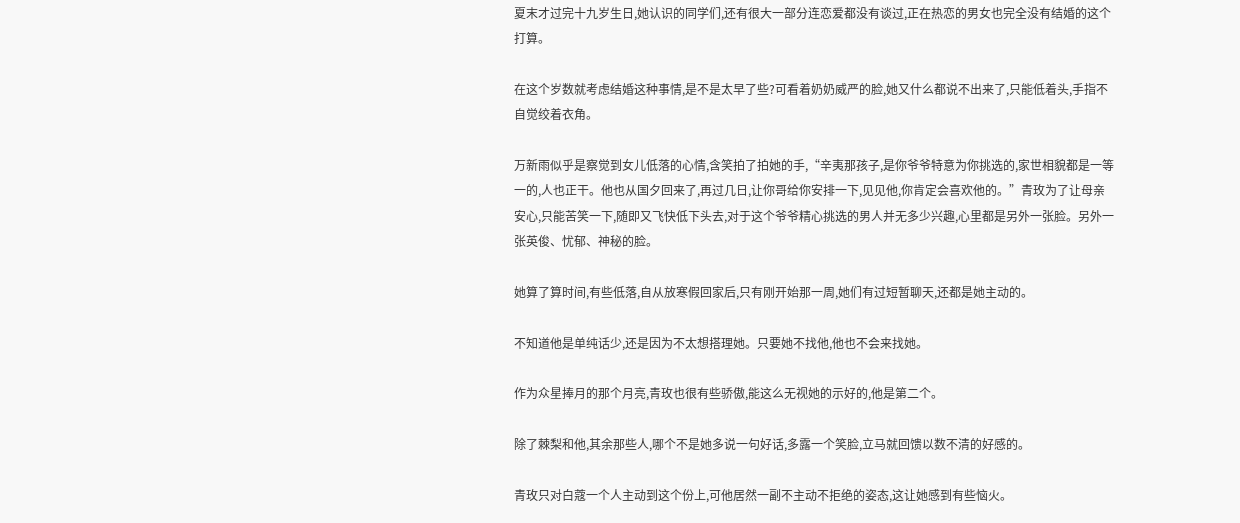夏末才过完十九岁生日,她认识的同学们,还有很大一部分连恋爱都没有谈过,正在热恋的男女也完全没有结婚的这个打算。

在这个岁数就考虑结婚这种事情,是不是太早了些?可看着奶奶威严的脸,她又什么都说不出来了,只能低着头,手指不自觉绞着衣角。

万新雨似乎是察觉到女儿低落的心情,含笑拍了拍她的手,“辛夷那孩子,是你爷爷特意为你挑选的,家世相貌都是一等一的,人也正干。他也从国夕回来了,再过几日,让你哥给你安排一下,见见他,你肯定会喜欢他的。”青玫为了让母亲安心,只能苦笑一下,随即又飞快低下头去,对于这个爷爷精心挑选的男人并无多少兴趣,心里都是另外一张脸。另外一张英俊、忧郁、神秘的脸。

她算了算时间,有些低落,自从放寒假回家后,只有刚开始那一周,她们有过短暂聊天,还都是她主动的。

不知道他是单纯话少,还是因为不太想搭理她。只要她不找他,他也不会来找她。

作为众星捧月的那个月亮,青玫也很有些骄傲,能这么无视她的示好的,他是第二个。

除了棘梨和他,其余那些人,哪个不是她多说一句好话,多露一个笑脸,立马就回馈以数不清的好感的。

青玫只对白蔻一个人主动到这个份上,可他居然一副不主动不拒绝的姿态,这让她感到有些恼火。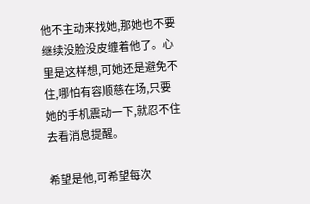他不主动来找她,那她也不要继续没脸没皮缠着他了。心里是这样想,可她还是避免不住,哪怕有容顺慈在场,只要她的手机震动一下,就忍不住去看消息提醒。

希望是他,可希望每次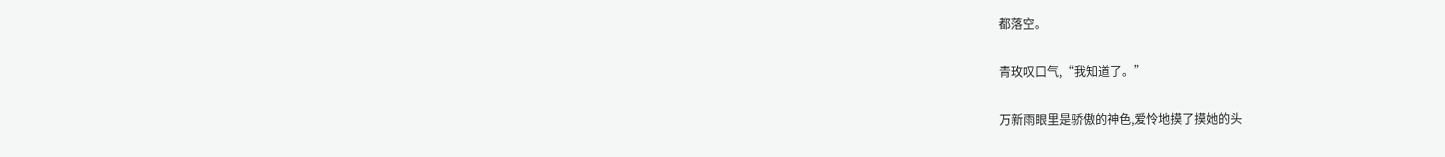都落空。

青玫叹口气,“我知道了。”

万新雨眼里是骄傲的神色,爱怜地摸了摸她的头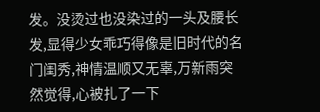发。没烫过也没染过的一头及腰长发,显得少女乖巧得像是旧时代的名门闺秀,神情温顺又无辜,万新雨突然觉得,心被扎了一下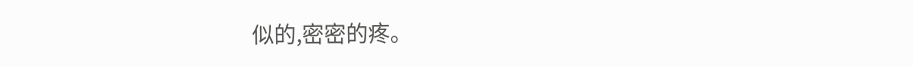似的,密密的疼。